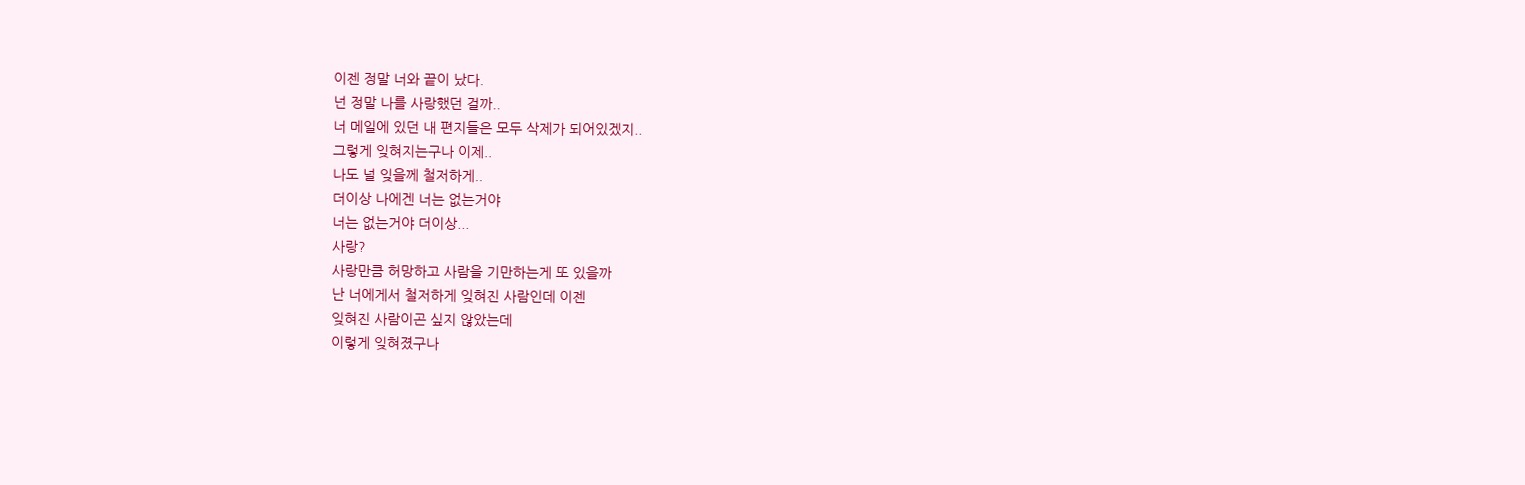이젠 정말 너와 끝이 났다.
넌 정말 나를 사랑했던 걸까..
너 메일에 있던 내 편지들은 모두 삭제가 되어있겠지..
그렇게 잊혀지는구나 이제..
나도 널 잊을께 철저하게..
더이상 나에겐 너는 없는거야
너는 없는거야 더이상...
사랑?
사랑만큼 허망하고 사람을 기만하는게 또 있을까
난 너에게서 철저하게 잊혀진 사람인데 이젠
잊혀진 사람이곤 싶지 않았는데
이렇게 잊혀졌구나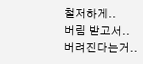철저하게..
버림 받고서..
버려진다는거..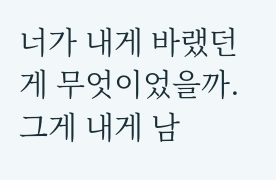너가 내게 바랬던게 무엇이었을까.
그게 내게 남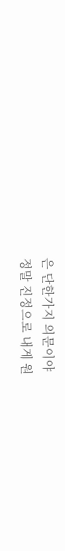은 단한가지 의문이야
정말 진정으로 내게 원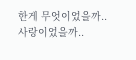한게 무엇이었을까..
사랑이었을까..